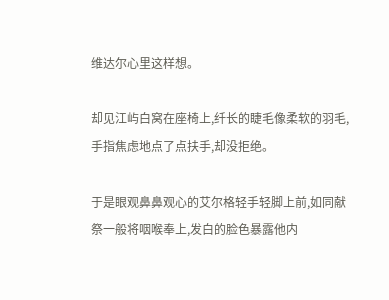维达尔心里这样想。

却见江屿白窝在座椅上,纤长的睫毛像柔软的羽毛,手指焦虑地点了点扶手,却没拒绝。

于是眼观鼻鼻观心的艾尔格轻手轻脚上前,如同献祭一般将咽喉奉上,发白的脸色暴露他内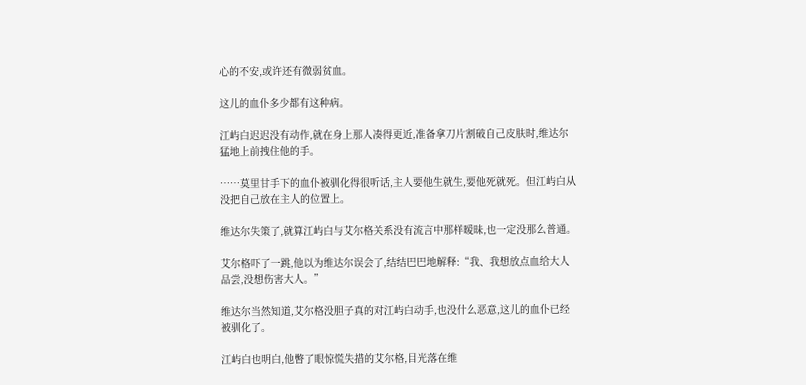心的不安,或许还有微弱贫血。

这儿的血仆多少都有这种病。

江屿白迟迟没有动作,就在身上那人凑得更近,准备拿刀片割破自己皮肤时,维达尔猛地上前拽住他的手。

……莫里甘手下的血仆被驯化得很听话,主人要他生就生,要他死就死。但江屿白从没把自己放在主人的位置上。

维达尔失策了,就算江屿白与艾尔格关系没有流言中那样暧昧,也一定没那么普通。

艾尔格吓了一跳,他以为维达尔误会了,结结巴巴地解释:“我、我想放点血给大人品尝,没想伤害大人。”

维达尔当然知道,艾尔格没胆子真的对江屿白动手,也没什么恶意,这儿的血仆已经被驯化了。

江屿白也明白,他瞥了眼惊慌失措的艾尔格,目光落在维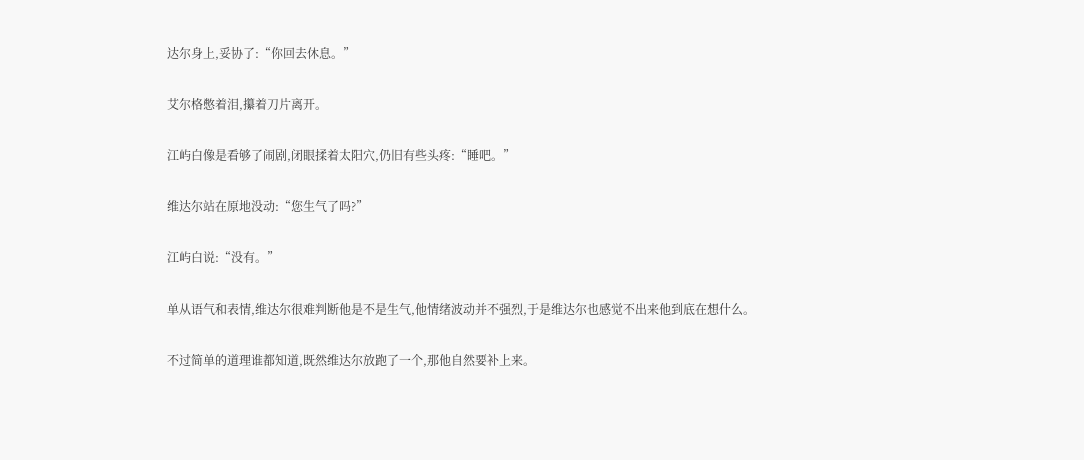达尔身上,妥协了:“你回去休息。”

艾尔格憋着泪,攥着刀片离开。

江屿白像是看够了闹剧,闭眼揉着太阳穴,仍旧有些头疼:“睡吧。”

维达尔站在原地没动:“您生气了吗?”

江屿白说:“没有。”

单从语气和表情,维达尔很难判断他是不是生气,他情绪波动并不强烈,于是维达尔也感觉不出来他到底在想什么。

不过简单的道理谁都知道,既然维达尔放跑了一个,那他自然要补上来。